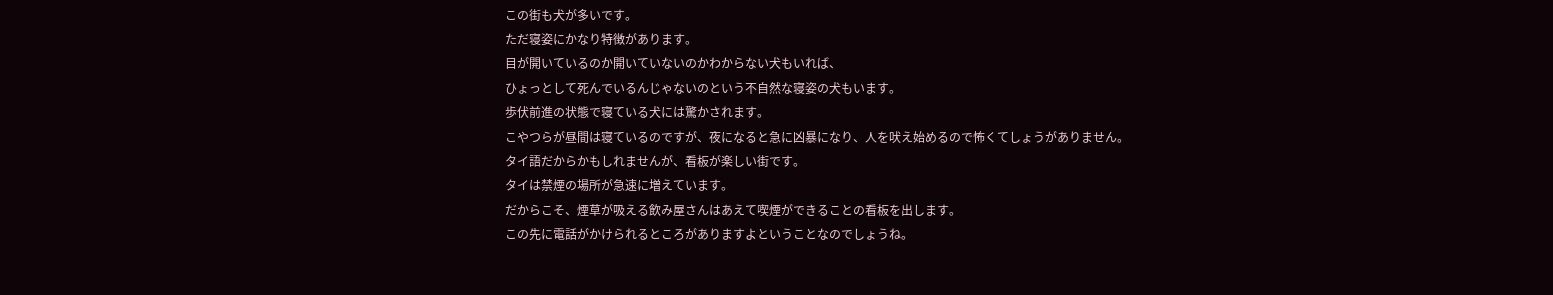この街も犬が多いです。
ただ寝姿にかなり特徴があります。
目が開いているのか開いていないのかわからない犬もいれば、
ひょっとして死んでいるんじゃないのという不自然な寝姿の犬もいます。
歩伏前進の状態で寝ている犬には驚かされます。
こやつらが昼間は寝ているのですが、夜になると急に凶暴になり、人を吠え始めるので怖くてしょうがありません。
タイ語だからかもしれませんが、看板が楽しい街です。
タイは禁煙の場所が急速に増えています。
だからこそ、煙草が吸える飲み屋さんはあえて喫煙ができることの看板を出します。
この先に電話がかけられるところがありますよということなのでしょうね。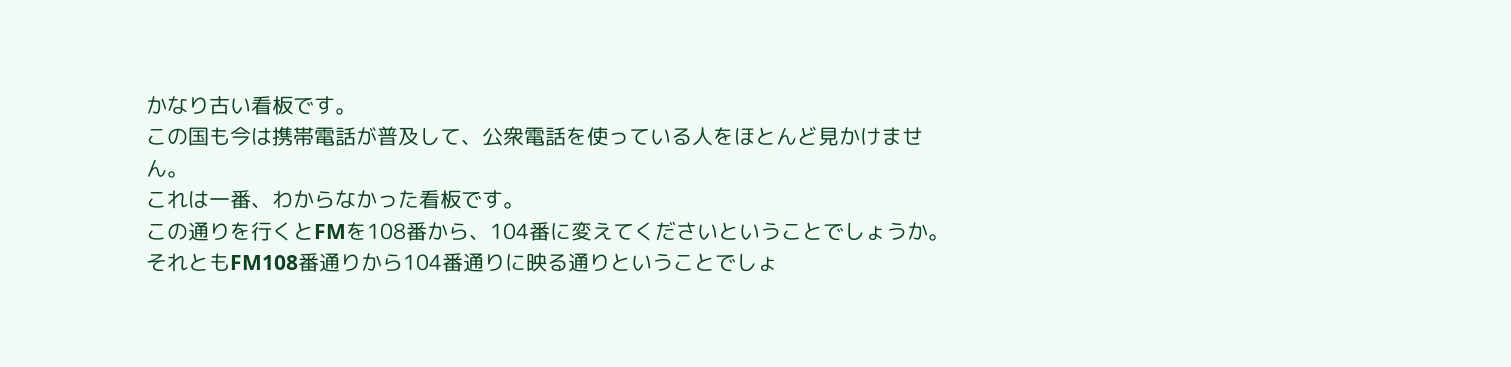かなり古い看板です。
この国も今は携帯電話が普及して、公衆電話を使っている人をほとんど見かけません。
これは一番、わからなかった看板です。
この通りを行くとFMを108番から、104番に変えてくださいということでしょうか。
それともFM108番通りから104番通りに映る通りということでしょ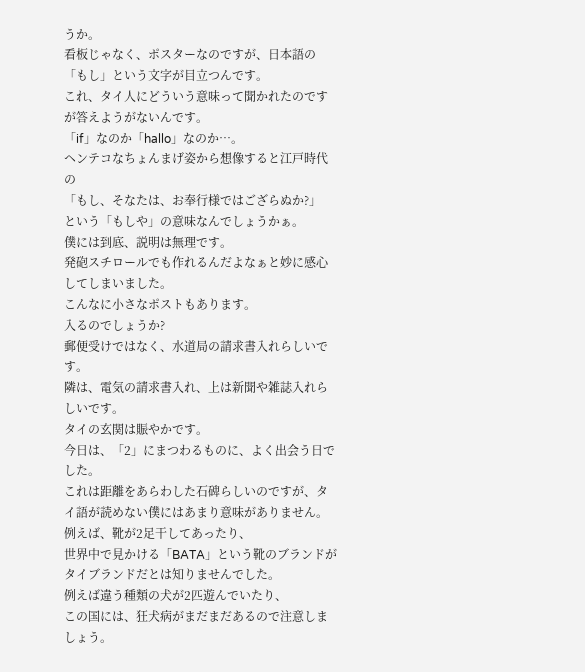うか。
看板じゃなく、ポスターなのですが、日本語の「もし」という文字が目立つんです。
これ、タイ人にどういう意味って聞かれたのですが答えようがないんです。
「if」なのか「hallo」なのか…。
ヘンテコなちょんまげ姿から想像すると江戸時代の
「もし、そなたは、お奉行様ではござらぬか?」
という「もしや」の意味なんでしょうかぁ。
僕には到底、説明は無理です。
発砲スチロールでも作れるんだよなぁと妙に感心してしまいました。
こんなに小さなポストもあります。
入るのでしょうか?
郵便受けではなく、水道局の請求書入れらしいです。
隣は、電気の請求書入れ、上は新聞や雑誌入れらしいです。
タイの玄関は賑やかです。
今日は、「2」にまつわるものに、よく出会う日でした。
これは距離をあらわした石碑らしいのですが、タイ語が読めない僕にはあまり意味がありません。
例えば、靴が2足干してあったり、
世界中で見かける「BATA」という靴のブランドがタイブランドだとは知りませんでした。
例えば違う種類の犬が2匹遊んでいたり、
この国には、狂犬病がまだまだあるので注意しましょう。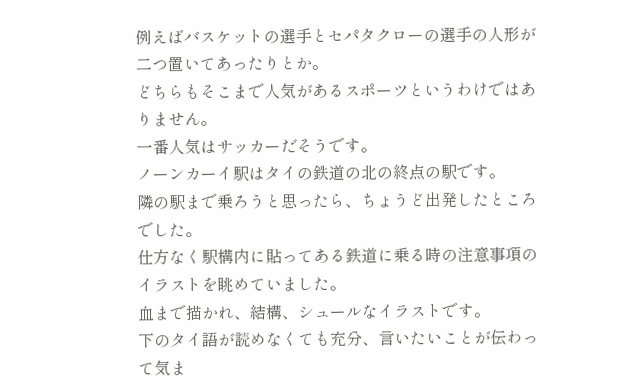例えばバスケットの選手とセパタクローの選手の人形が二つ置いてあったりとか。
どちらもそこまで人気があるスポーツというわけではありません。
一番人気はサッカーだそうです。
ノーンカーイ駅はタイの鉄道の北の終点の駅です。
隣の駅まで乗ろうと思ったら、ちょうど出発したところでした。
仕方なく駅構内に貼ってある鉄道に乗る時の注意事項のイラストを眺めていました。
血まで描かれ、結構、シュールなイラストです。
下のタイ語が読めなくても充分、言いたいことが伝わって気ま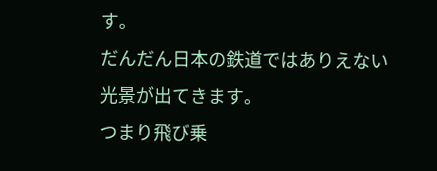す。
だんだん日本の鉄道ではありえない光景が出てきます。
つまり飛び乗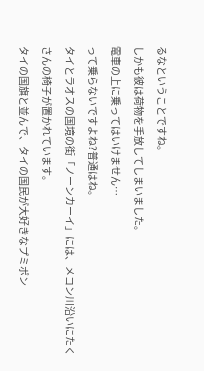るなということですね。
しかも彼は荷物を手放してしまいました。
電車の上に乗ってはいけません…
って乗らないですよね?普通はね。
タイとラオスの国境の街「ノーンカーイ」には、メコン川沿いにたくさんの椅子が置かれています。
タイの国旗と並んで、タイの国民が大好きなプミポン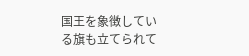国王を象徴している旗も立てられて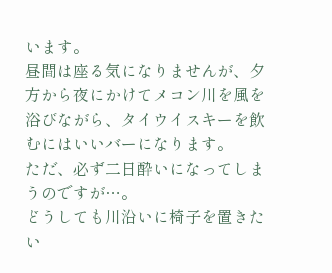います。
昼間は座る気になりませんが、夕方から夜にかけてメコン川を風を浴びながら、タイウイスキーを飲むにはいいバーになります。
ただ、必ず二日酔いになってしまうのですが…。
どうしても川沿いに椅子を置きたい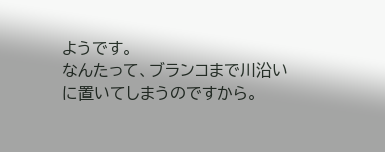ようです。
なんたって、ブランコまで川沿いに置いてしまうのですから。